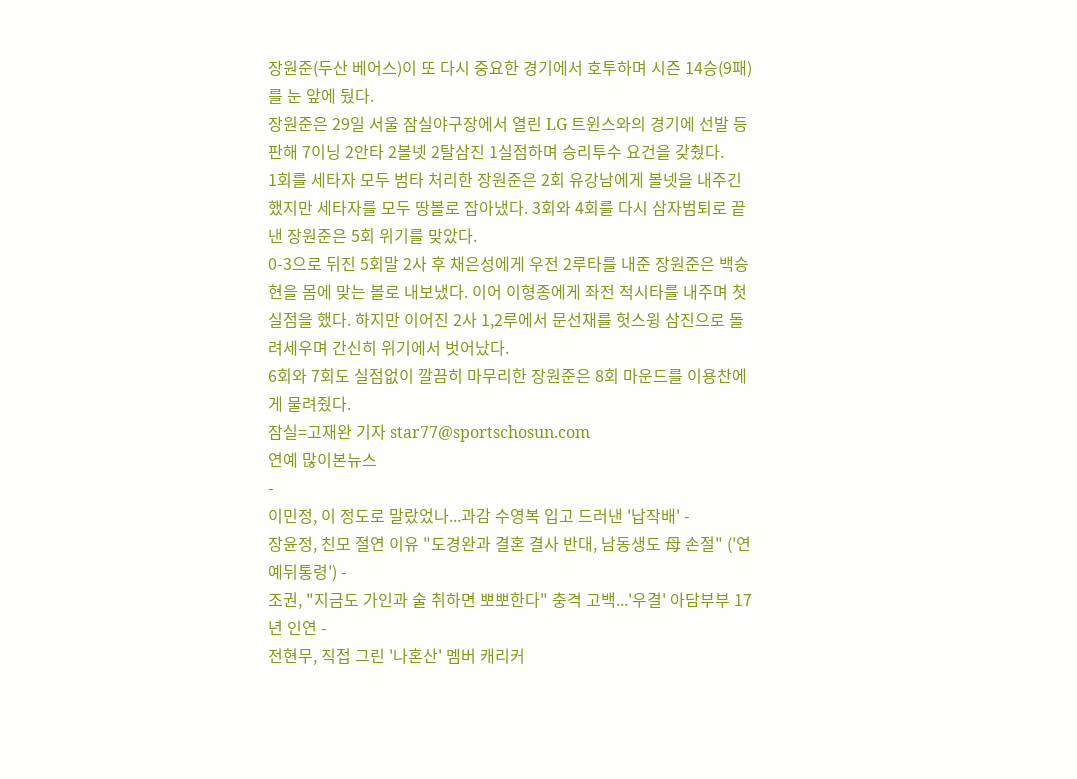장원준(두산 베어스)이 또 다시 중요한 경기에서 호투하며 시즌 14승(9패)를 눈 앞에 뒀다.
장원준은 29일 서울 잠실야구장에서 열린 LG 트윈스와의 경기에 선발 등판해 7이닝 2안타 2볼넷 2탈삼진 1실점하며 승리투수 요건을 갖췄다.
1회를 세타자 모두 범타 처리한 장원준은 2회 유강남에게 볼넷을 내주긴 했지만 세타자를 모두 땅볼로 잡아냈다. 3회와 4회를 다시 삼자범퇴로 끝낸 장원준은 5회 위기를 맞았다.
0-3으로 뒤진 5회말 2사 후 채은성에게 우전 2루타를 내준 장원준은 백승현을 몸에 맞는 볼로 내보냈다. 이어 이형종에게 좌전 적시타를 내주며 첫 실점을 했다. 하지만 이어진 2사 1,2루에서 문선재를 헛스윙 삼진으로 돌려세우며 간신히 위기에서 벗어났다.
6회와 7회도 실점없이 깔끔히 마무리한 장원준은 8회 마운드를 이용찬에게 물려줬다.
잠실=고재완 기자 star77@sportschosun.com
연예 많이본뉴스
-
이민정, 이 정도로 말랐었나...과감 수영복 입고 드러낸 '납작배' -
장윤정, 친모 절연 이유 "도경완과 결혼 결사 반대, 남동생도 母 손절" ('연예뒤통령') -
조권, "지금도 가인과 술 취하면 뽀뽀한다" 충격 고백...'우결' 아담부부 17년 인연 -
전현무, 직접 그린 '나혼산' 멤버 캐리커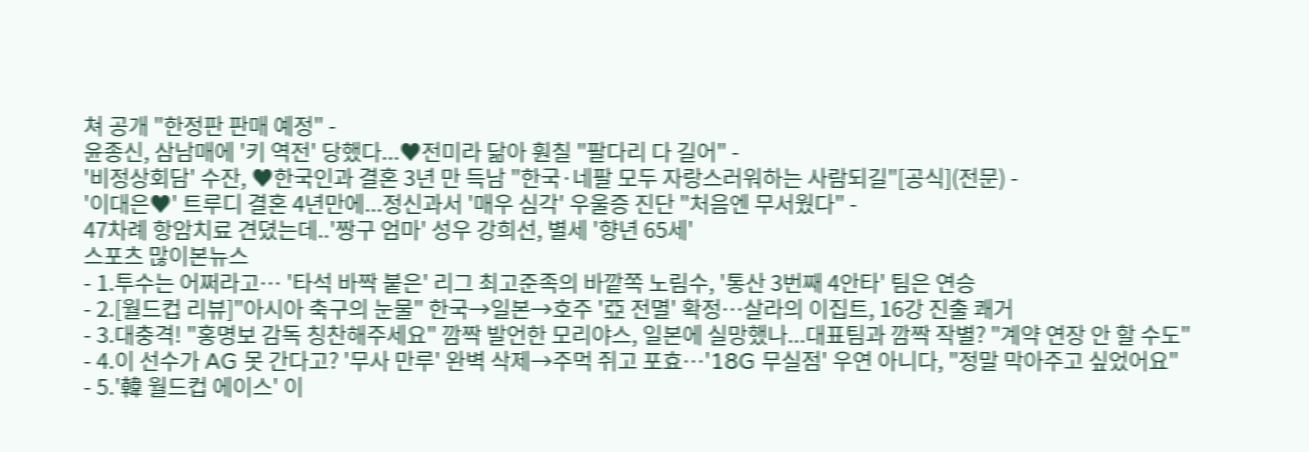쳐 공개 "한정판 판매 예정" -
윤종신, 삼남매에 '키 역전' 당했다...♥전미라 닮아 훤칠 "팔다리 다 길어" -
'비정상회담' 수잔, ♥한국인과 결혼 3년 만 득남 "한국·네팔 모두 자랑스러워하는 사람되길"[공식](전문) -
'이대은♥' 트루디 결혼 4년만에...정신과서 '매우 심각' 우울증 진단 "처음엔 무서웠다" -
47차례 항암치료 견뎠는데..'짱구 엄마' 성우 강희선, 별세 '향년 65세'
스포츠 많이본뉴스
- 1.투수는 어쩌라고… '타석 바짝 붙은' 리그 최고준족의 바깥쪽 노림수, '통산 3번째 4안타' 팀은 연승
- 2.[월드컵 리뷰]"아시아 축구의 눈물" 한국→일본→호주 '亞 전멸' 확정…살라의 이집트, 16강 진출 쾌거
- 3.대충격! "홍명보 감독 칭찬해주세요" 깜짝 발언한 모리야스, 일본에 실망했나...대표팀과 깜짝 작별? "계약 연장 안 할 수도"
- 4.이 선수가 AG 못 간다고? '무사 만루' 완벽 삭제→주먹 쥐고 포효…'18G 무실점' 우연 아니다, "정말 막아주고 싶었어요"
- 5.'韓 월드컵 에이스' 이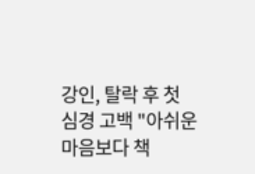강인, 탈락 후 첫 심경 고백 "아쉬운 마음보다 책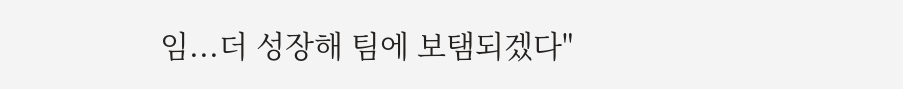임...더 성장해 팀에 보탬되겠다"